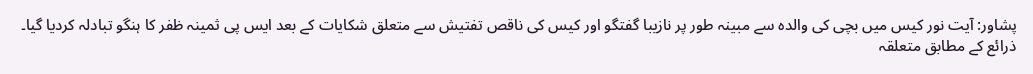پشاور: آیت نور کیس میں بچی کی والدہ سے مبینہ طور پر نازیبا گفتگو اور کیس کی ناقص تفتیش سے متعلق شکایات کے بعد ایس پی ثمینہ ظفر کا ہنگو تبادلہ کردیا گیا۔
ذرائع کے مطابق متعلقہ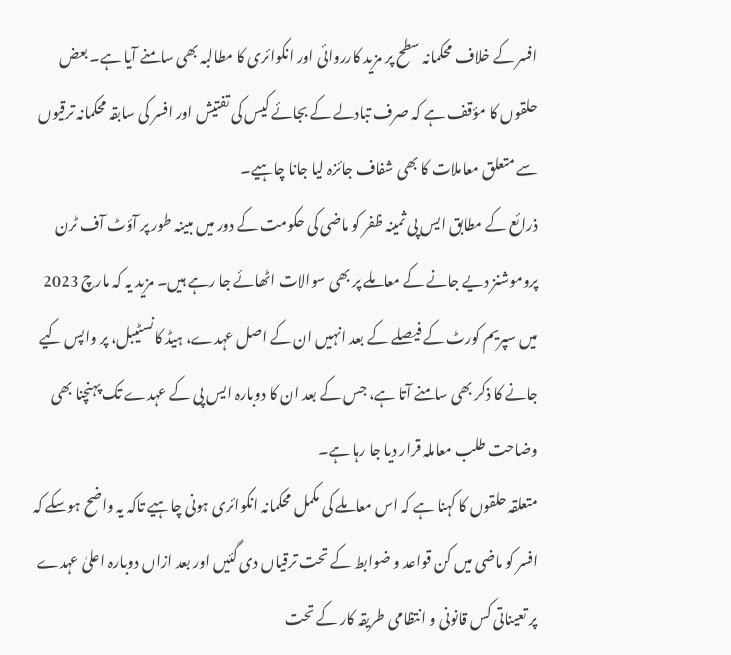افسر کے خلاف محکمانہ سطح پر مزید کارروائی اور انکوائری کا مطالبہ بھی سامنے آیا ہے۔ بعض حلقوں کا مؤقف ہے کہ صرف تبادلے کے بجائے کیس کی تفتیش اور افسر کی سابقہ محکمانہ ترقیوں سے متعلق معاملات کا بھی شفاف جائزہ لیا جانا چاہیے۔
ذرائع کے مطابق ایس پی ثمینہ ظفر کو ماضی کی حکومت کے دور میں مبینہ طور پر آؤٹ آف ٹرن پروموشنز دیے جانے کے معاملے پر بھی سوالات اٹھائے جا رہے ہیں۔ مزید یہ کہ مارچ 2023 میں سپریم کورٹ کے فیصلے کے بعد انہیں ان کے اصل عہدے، ہیڈ کانسٹیبل، پر واپس کیے جانے کا ذکر بھی سامنے آتا ہے، جس کے بعد ان کا دوبارہ ایس پی کے عہدے تک پہنچنا بھی وضاحت طلب معاملہ قرار دیا جا رہا ہے۔
متعلقہ حلقوں کا کہنا ہے کہ اس معاملے کی مکمل محکمانہ انکوائری ہونی چاہیے تاکہ یہ واضح ہوسکے کہ افسر کو ماضی میں کن قواعد و ضوابط کے تحت ترقیاں دی گئیں اور بعد ازاں دوبارہ اعلیٰ عہدے پر تعیناتی کس قانونی و انتظامی طریقہ کار کے تحت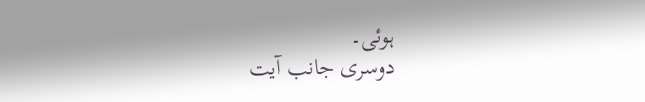ہوئی۔
دوسری جانب آیت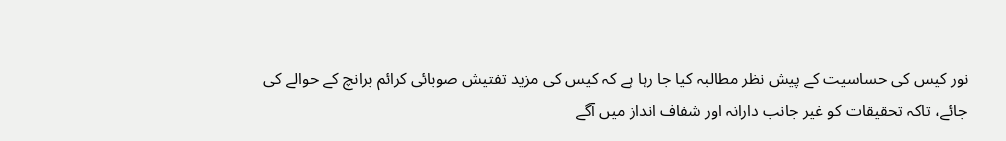نور کیس کی حساسیت کے پیش نظر مطالبہ کیا جا رہا ہے کہ کیس کی مزید تفتیش صوبائی کرائم برانچ کے حوالے کی جائے، تاکہ تحقیقات کو غیر جانب دارانہ اور شفاف انداز میں آگے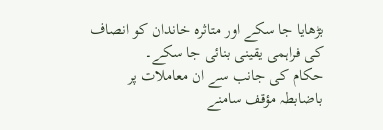بڑھایا جا سکے اور متاثرہ خاندان کو انصاف کی فراہمی یقینی بنائی جا سکے۔
حکام کی جانب سے ان معاملات پر باضابطہ مؤقف سامنے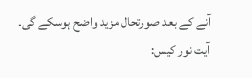آنے کے بعد صورتحال مزید واضح ہوسکے گی۔
آیت نور کیس: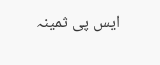ایس پی ثمینہ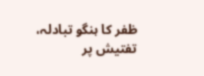ظفر کا ہنگو تبادلہ، تفتیش پر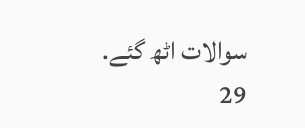سوالات اٹھ گئے.
29